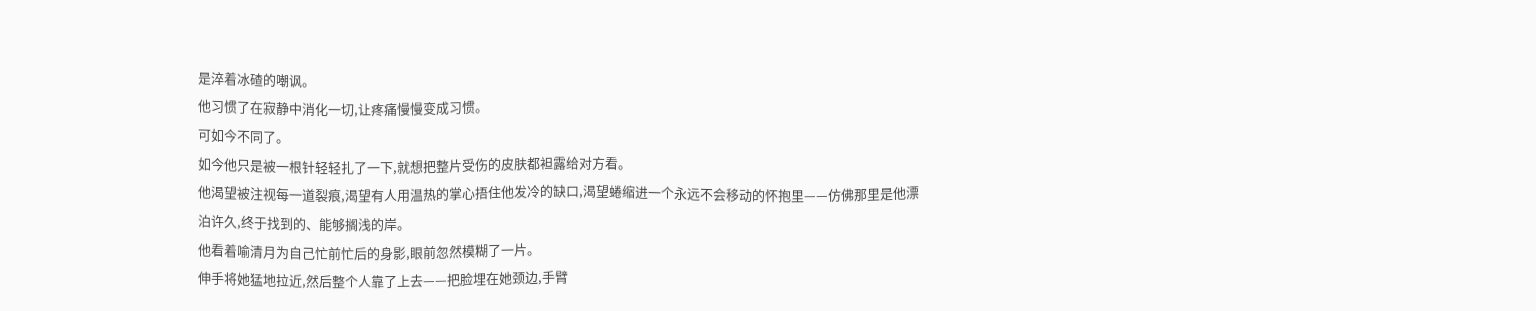是淬着冰碴的嘲讽。
他习惯了在寂静中消化一切,让疼痛慢慢变成习惯。
可如今不同了。
如今他只是被一根针轻轻扎了一下,就想把整片受伤的皮肤都袒露给对方看。
他渴望被注视每一道裂痕,渴望有人用温热的掌心捂住他发冷的缺口,渴望蜷缩进一个永远不会移动的怀抱里——仿佛那里是他漂泊许久,终于找到的、能够搁浅的岸。
他看着喻清月为自己忙前忙后的身影,眼前忽然模糊了一片。
伸手将她猛地拉近,然后整个人靠了上去——把脸埋在她颈边,手臂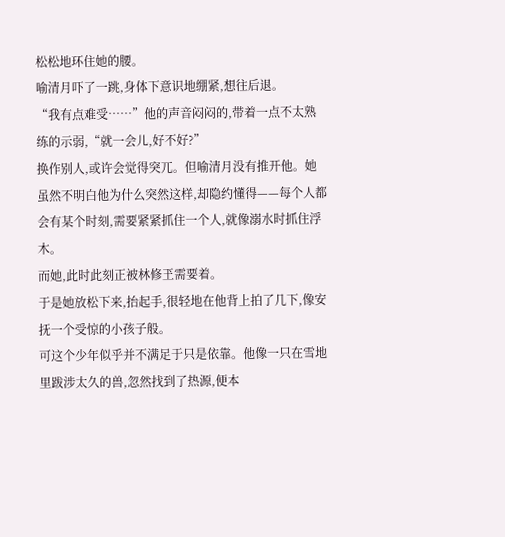松松地环住她的腰。
喻清月吓了一跳,身体下意识地绷紧,想往后退。
“我有点难受……”他的声音闷闷的,带着一点不太熟练的示弱,“就一会儿,好不好?”
换作别人,或许会觉得突兀。但喻清月没有推开他。她虽然不明白他为什么突然这样,却隐约懂得——每个人都会有某个时刻,需要紧紧抓住一个人,就像溺水时抓住浮木。
而她,此时此刻正被林修玊需要着。
于是她放松下来,抬起手,很轻地在他背上拍了几下,像安抚一个受惊的小孩子般。
可这个少年似乎并不满足于只是依靠。他像一只在雪地里跋涉太久的兽,忽然找到了热源,便本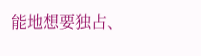能地想要独占、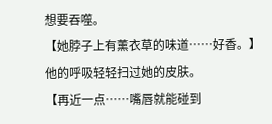想要吞噬。
【她脖子上有薰衣草的味道……好香。】
他的呼吸轻轻扫过她的皮肤。
【再近一点……嘴唇就能碰到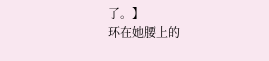了。】
环在她腰上的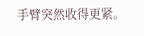手臂突然收得更紧。